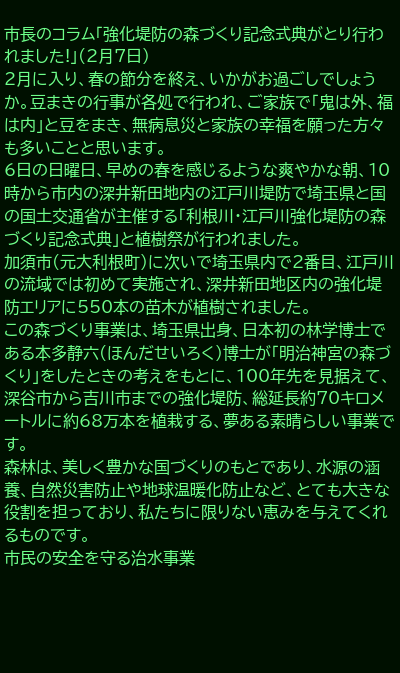市長のコラム「強化堤防の森づくり記念式典がとり行われました!」(2月7日)
2月に入り、春の節分を終え、いかがお過ごしでしょうか。豆まきの行事が各処で行われ、ご家族で「鬼は外、福は内」と豆をまき、無病息災と家族の幸福を願った方々も多いことと思います。
6日の日曜日、早めの春を感じるような爽やかな朝、10時から市内の深井新田地内の江戸川堤防で埼玉県と国の国土交通省が主催する「利根川・江戸川強化堤防の森づくり記念式典」と植樹祭が行われました。
加須市(元大利根町)に次いで埼玉県内で2番目、江戸川の流域では初めて実施され、深井新田地区内の強化堤防エリアに550本の苗木が植樹されました。
この森づくり事業は、埼玉県出身、日本初の林学博士である本多静六(ほんだせいろく)博士が「明治神宮の森づくり」をしたときの考えをもとに、100年先を見据えて、深谷市から吉川市までの強化堤防、総延長約70キロメートルに約68万本を植栽する、夢ある素晴らしい事業です。
森林は、美しく豊かな国づくりのもとであり、水源の涵養、自然災害防止や地球温暖化防止など、とても大きな役割を担っており、私たちに限りない恵みを与えてくれるものです。
市民の安全を守る治水事業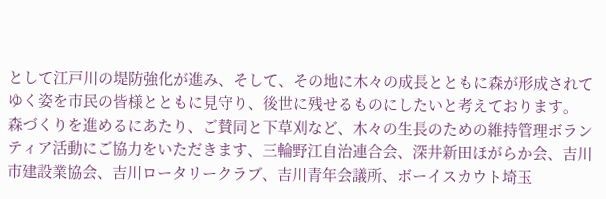として江戸川の堤防強化が進み、そして、その地に木々の成長とともに森が形成されてゆく姿を市民の皆様とともに見守り、後世に残せるものにしたいと考えております。
森づくりを進めるにあたり、ご賛同と下草刈など、木々の生長のための維持管理ボランティア活動にご協力をいただきます、三輪野江自治連合会、深井新田ほがらか会、吉川市建設業協会、吉川ロータリークラブ、吉川青年会議所、ボーイスカウト埼玉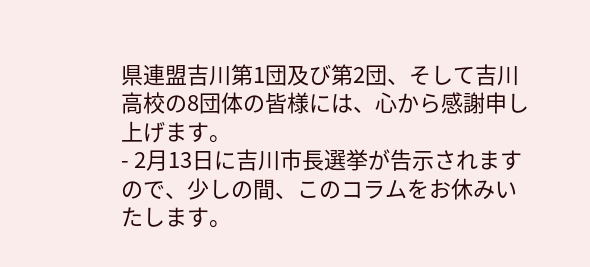県連盟吉川第1団及び第2団、そして吉川高校の8団体の皆様には、心から感謝申し上げます。
- 2月13日に吉川市長選挙が告示されますので、少しの間、このコラムをお休みいたします。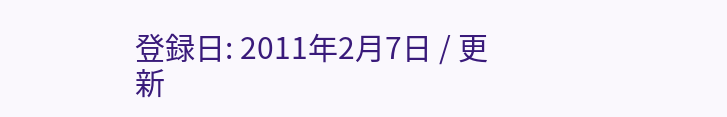登録日: 2011年2月7日 / 更新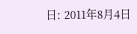日: 2011年8月4日